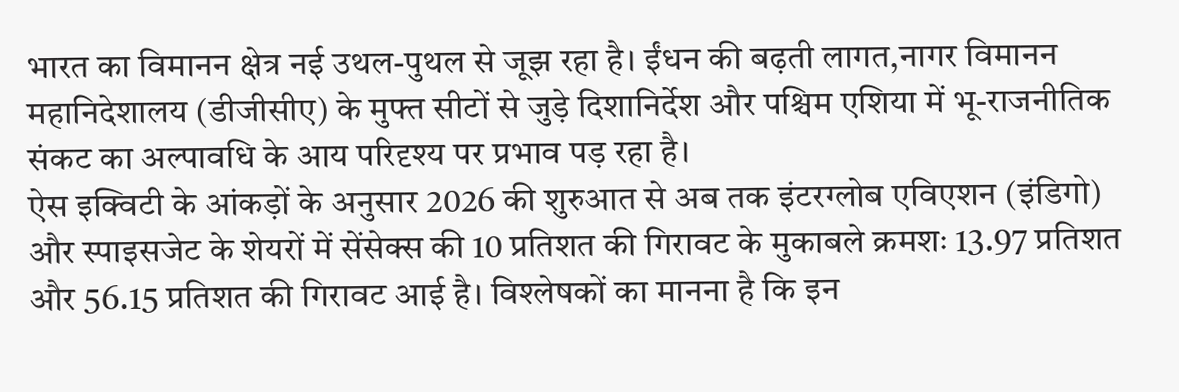भारत का विमानन क्षेत्र नई उथल-पुथल से जूझ रहा है। ईंधन की बढ़ती लागत,नागर विमानन महानिदेशालय (डीजीसीए) के मुफ्त सीटों से जुड़े दिशानिर्देश और पश्चिम एशिया में भू-राजनीतिक संकट का अल्पावधि के आय परिदृश्य पर प्रभाव पड़ रहा है।
ऐस इक्विटी के आंकड़ों के अनुसार 2026 की शुरुआत से अब तक इंटरग्लोब एविएशन (इंडिगो) और स्पाइसजेट के शेयरों में सेंसेक्स की 10 प्रतिशत की गिरावट के मुकाबले क्रमशः 13.97 प्रतिशत और 56.15 प्रतिशत की गिरावट आई है। विश्लेषकों का मानना है कि इन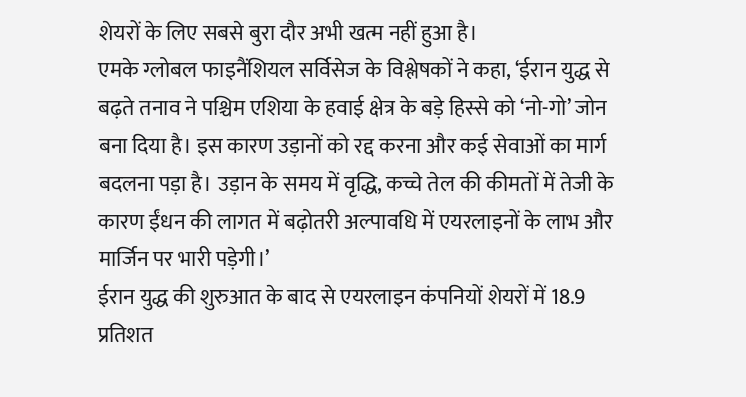शेयरों के लिए सबसे बुरा दौर अभी खत्म नहीं हुआ है।
एमके ग्लोबल फाइनैंशियल सर्विसेज के विश्लेषकों ने कहा, ‘ईरान युद्ध से बढ़ते तनाव ने पश्चिम एशिया के हवाई क्षेत्र के बड़े हिस्से को ‘नो-गो’ जोन बना दिया है। इस कारण उड़ानों को रद्द करना और कई सेवाओं का मार्ग बदलना पड़ा है। उड़ान के समय में वृद्धि, कच्चे तेल की कीमतों में तेजी के कारण ईंधन की लागत में बढ़ोतरी अल्पावधि में एयरलाइनों के लाभ और मार्जिन पर भारी पड़ेगी।’
ईरान युद्ध की शुरुआत के बाद से एयरलाइन कंपनियों शेयरों में 18.9 प्रतिशत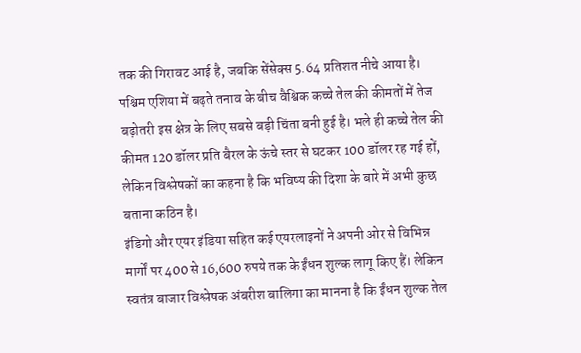तक की गिरावट आई है, जबकि सेंसेक्स 5.64 प्रतिशत नीचे आया है।
पश्चिम एशिया में बढ़ते तनाव के बीच वैश्विक कच्चे तेल की कीमतों में तेज बढ़ोतरी इस क्षेत्र के लिए सबसे बड़ी चिंता बनी हुई है। भले ही कच्चे तेल की कीमत 120 डॉलर प्रति बैरल के ऊंचे स्तर से घटकर 100 डॉलर रह गई हों, लेकिन विश्लेषकों का कहना है कि भविष्य की दिशा के बारे में अभी कुछ बताना कठिन है।
इंडिगो और एयर इंडिया सहित कई एयरलाइनों ने अपनी ओर से विभिन्न मार्गों पर 400 से 16,600 रुपये तक के ईंधन शुल्क लागू किए हैं। लेकिन स्वतंत्र बाजार विश्लेषक अंबरीश बालिगा का मानना है कि ईंधन शुल्क तेल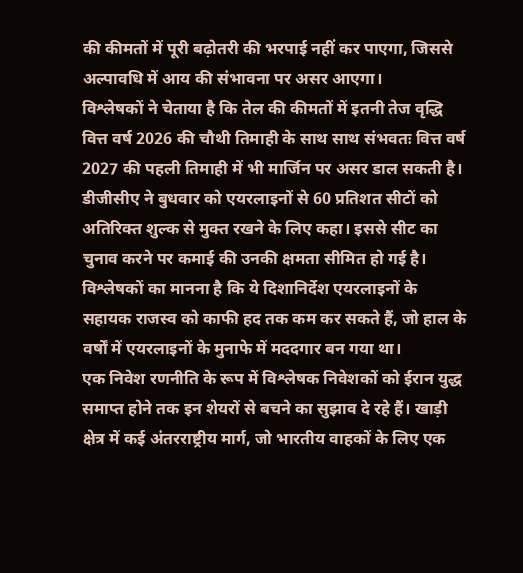की कीमतों में पूरी बढ़ोतरी की भरपाई नहीं कर पाएगा, जिससे अल्पावधि में आय की संभावना पर असर आएगा।
विश्लेषकों ने चेताया है कि तेल की कीमतों में इतनी तेज वृद्धि वित्त वर्ष 2026 की चौथी तिमाही के साथ साथ संभवतः वित्त वर्ष 2027 की पहली तिमाही में भी मार्जिन पर असर डाल सकती है।
डीजीसीए ने बुधवार को एयरलाइनों से 60 प्रतिशत सीटों को अतिरिक्त शुल्क से मुक्त रखने के लिए कहा। इससे सीट का चुनाव करने पर कमाई की उनकी क्षमता सीमित हो गई है। विश्लेषकों का मानना है कि ये दिशानिर्देश एयरलाइनों के सहायक राजस्व को काफी हद तक कम कर सकते हैं, जो हाल के वर्षों में एयरलाइनों के मुनाफे में मददगार बन गया था।
एक निवेश रणनीति के रूप में विश्लेषक निवेशकों को ईरान युद्ध समाप्त होने तक इन शेयरों से बचने का सुझाव दे रहे हैं। खाड़ी क्षेत्र में कई अंतरराष्ट्रीय मार्ग, जो भारतीय वाहकों के लिए एक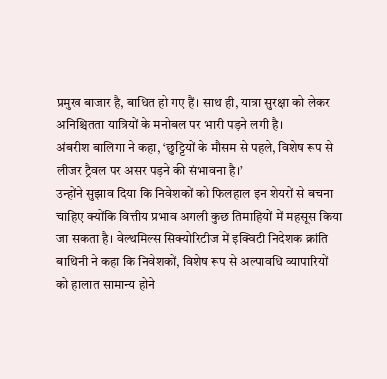प्रमुख बाजार है, बाधित हो गए हैं। साथ ही, यात्रा सुरक्षा को लेकर अनिश्चितता यात्रियों के मनोबल पर भारी पड़ने लगी है।
अंबरीश बालिगा ने कहा, ‘छुट्टियों के मौसम से पहले, विशेष रूप से लीजर ट्रैवल पर असर पड़ने की संभावना है।’
उन्होंने सुझाव दिया कि निवेशकों को फिलहाल इन शेयरों से बचना चाहिए क्योंकि वित्तीय प्रभाव अगली कुछ तिमाहियों में महसूस किया जा सकता है। वेल्थमिल्स सिक्योरिटीज में इक्विटी निदेशक क्रांति बाथिनी ने कहा कि निवेशकों, विशेष रूप से अल्पावधि व्यापारियों को हालात सामान्य होने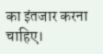का इंतजार करना चाहिए।